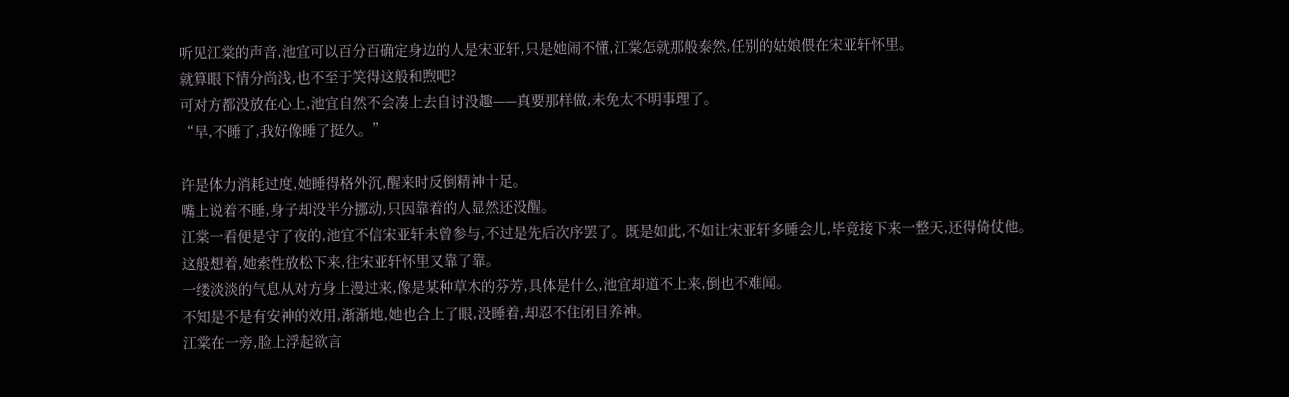听见江棠的声音,池宜可以百分百确定身边的人是宋亚轩,只是她闹不懂,江棠怎就那般泰然,任别的姑娘偎在宋亚轩怀里。
就算眼下情分尚浅,也不至于笑得这般和煦吧?
可对方都没放在心上,池宜自然不会凑上去自讨没趣——真要那样做,未免太不明事理了。
“早,不睡了,我好像睡了挺久。”

许是体力消耗过度,她睡得格外沉,醒来时反倒精神十足。
嘴上说着不睡,身子却没半分挪动,只因靠着的人显然还没醒。
江棠一看便是守了夜的,池宜不信宋亚轩未曾参与,不过是先后次序罢了。既是如此,不如让宋亚轩多睡会儿,毕竟接下来一整天,还得倚仗他。
这般想着,她索性放松下来,往宋亚轩怀里又靠了靠。
一缕淡淡的气息从对方身上漫过来,像是某种草木的芬芳,具体是什么,池宜却道不上来,倒也不难闻。
不知是不是有安神的效用,渐渐地,她也合上了眼,没睡着,却忍不住闭目养神。
江棠在一旁,脸上浮起欲言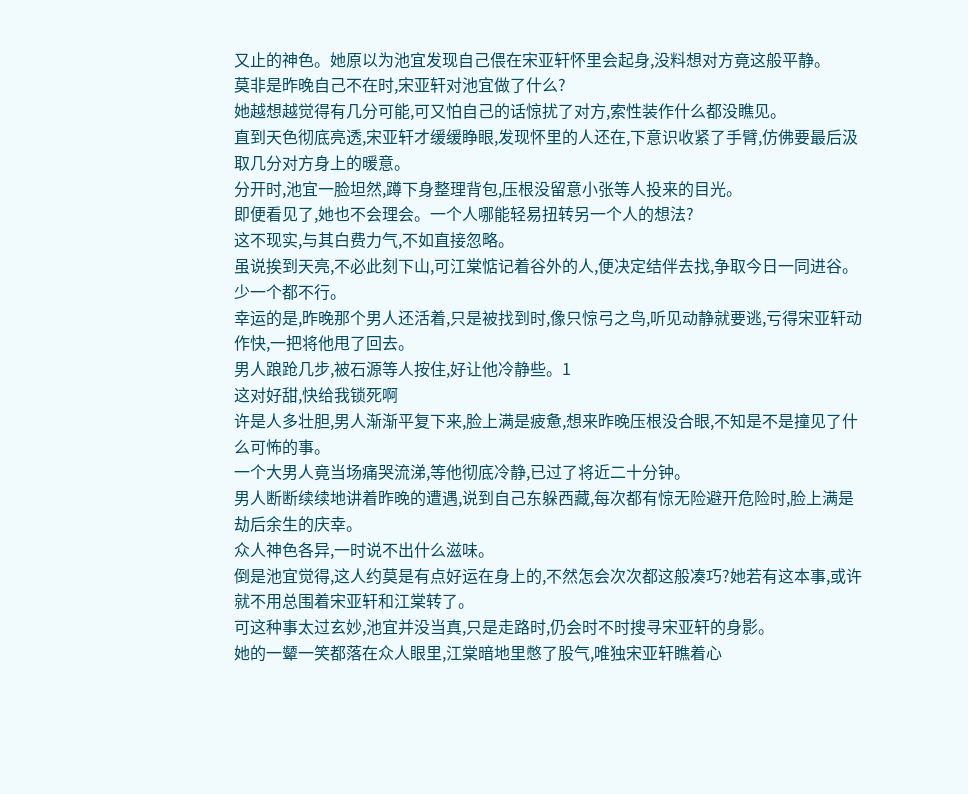又止的神色。她原以为池宜发现自己偎在宋亚轩怀里会起身,没料想对方竟这般平静。
莫非是昨晚自己不在时,宋亚轩对池宜做了什么?
她越想越觉得有几分可能,可又怕自己的话惊扰了对方,索性装作什么都没瞧见。
直到天色彻底亮透,宋亚轩才缓缓睁眼,发现怀里的人还在,下意识收紧了手臂,仿佛要最后汲取几分对方身上的暖意。
分开时,池宜一脸坦然,蹲下身整理背包,压根没留意小张等人投来的目光。
即便看见了,她也不会理会。一个人哪能轻易扭转另一个人的想法?
这不现实,与其白费力气,不如直接忽略。
虽说挨到天亮,不必此刻下山,可江棠惦记着谷外的人,便决定结伴去找,争取今日一同进谷。
少一个都不行。
幸运的是,昨晚那个男人还活着,只是被找到时,像只惊弓之鸟,听见动静就要逃,亏得宋亚轩动作快,一把将他甩了回去。
男人踉跄几步,被石源等人按住,好让他冷静些。1
这对好甜,快给我锁死啊
许是人多壮胆,男人渐渐平复下来,脸上满是疲惫,想来昨晚压根没合眼,不知是不是撞见了什么可怖的事。
一个大男人竟当场痛哭流涕,等他彻底冷静,已过了将近二十分钟。
男人断断续续地讲着昨晚的遭遇,说到自己东躲西藏,每次都有惊无险避开危险时,脸上满是劫后余生的庆幸。
众人神色各异,一时说不出什么滋味。
倒是池宜觉得,这人约莫是有点好运在身上的,不然怎会次次都这般凑巧?她若有这本事,或许就不用总围着宋亚轩和江棠转了。
可这种事太过玄妙,池宜并没当真,只是走路时,仍会时不时搜寻宋亚轩的身影。
她的一颦一笑都落在众人眼里,江棠暗地里憋了股气,唯独宋亚轩瞧着心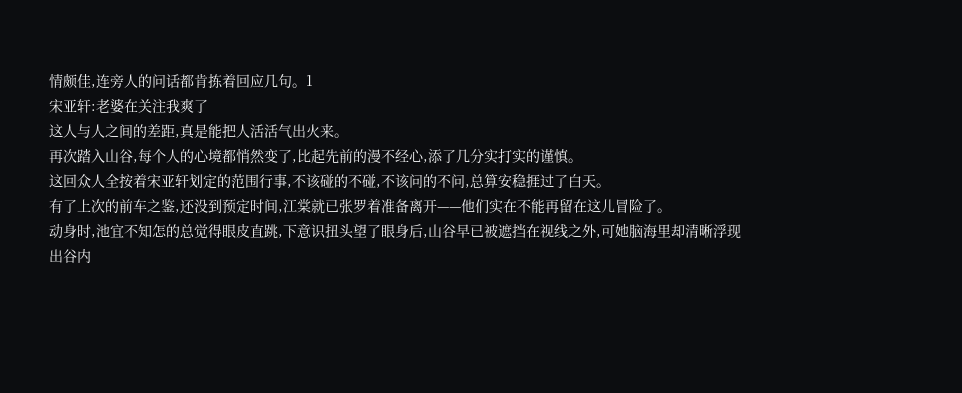情颇佳,连旁人的问话都肯拣着回应几句。1
宋亚轩:老婆在关注我爽了
这人与人之间的差距,真是能把人活活气出火来。
再次踏入山谷,每个人的心境都悄然变了,比起先前的漫不经心,添了几分实打实的谨慎。
这回众人全按着宋亚轩划定的范围行事,不该碰的不碰,不该问的不问,总算安稳捱过了白天。
有了上次的前车之鉴,还没到预定时间,江棠就已张罗着准备离开——他们实在不能再留在这儿冒险了。
动身时,池宜不知怎的总觉得眼皮直跳,下意识扭头望了眼身后,山谷早已被遮挡在视线之外,可她脑海里却清晰浮现出谷内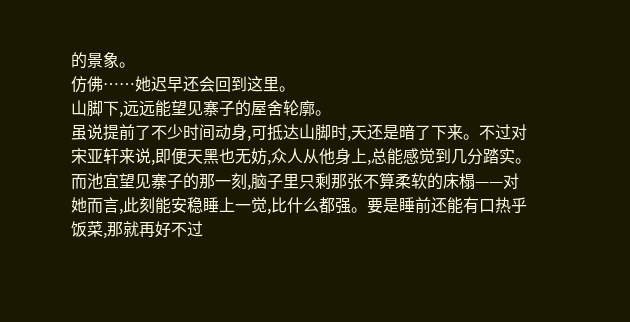的景象。
仿佛……她迟早还会回到这里。
山脚下,远远能望见寨子的屋舍轮廓。
虽说提前了不少时间动身,可抵达山脚时,天还是暗了下来。不过对宋亚轩来说,即便天黑也无妨,众人从他身上,总能感觉到几分踏实。
而池宜望见寨子的那一刻,脑子里只剩那张不算柔软的床榻——对她而言,此刻能安稳睡上一觉,比什么都强。要是睡前还能有口热乎饭菜,那就再好不过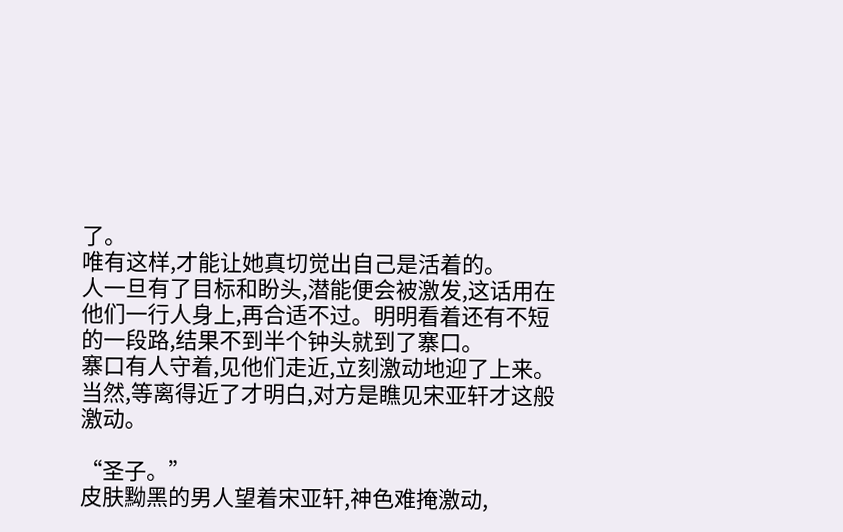了。
唯有这样,才能让她真切觉出自己是活着的。
人一旦有了目标和盼头,潜能便会被激发,这话用在他们一行人身上,再合适不过。明明看着还有不短的一段路,结果不到半个钟头就到了寨口。
寨口有人守着,见他们走近,立刻激动地迎了上来。当然,等离得近了才明白,对方是瞧见宋亚轩才这般激动。

“圣子。”
皮肤黝黑的男人望着宋亚轩,神色难掩激动,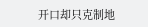开口却只克制地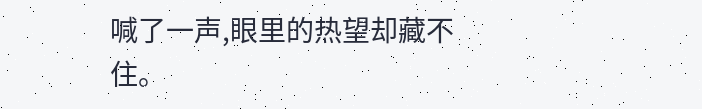喊了一声,眼里的热望却藏不住。